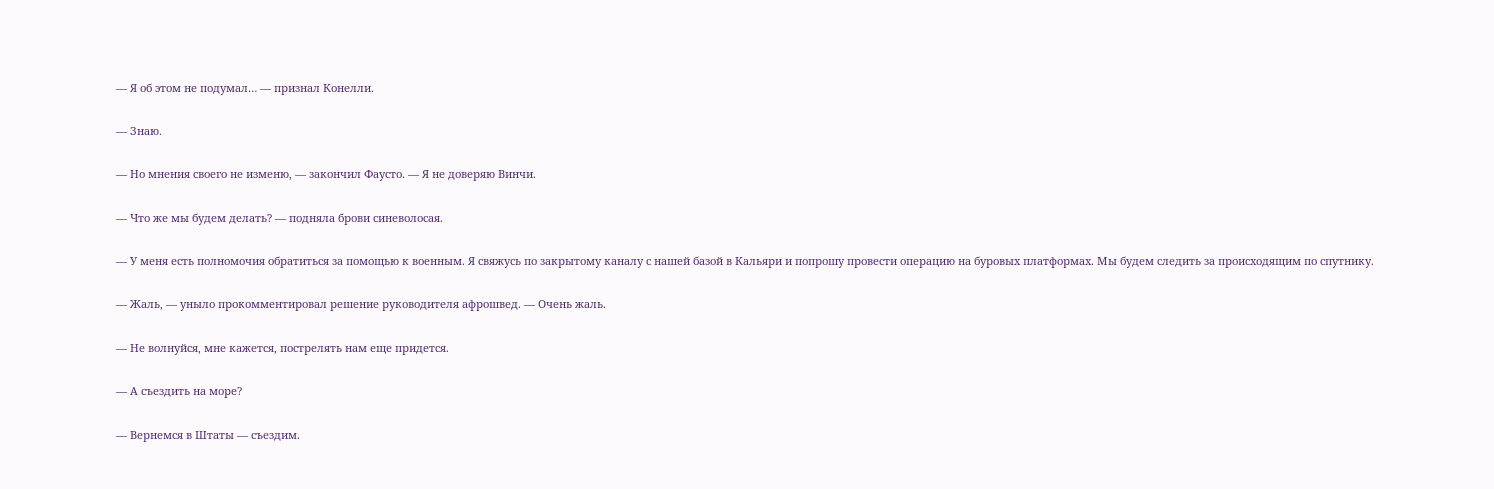— Я об этом не подумал… — признал Конелли.

— Знаю.

— Но мнения своего не изменю, — закончил Фаусто. — Я не доверяю Винчи.

— Что же мы будем делать? — подняла брови синеволосая.

— У меня есть полномочия обратиться за помощью к военным. Я свяжусь по закрытому каналу с нашей базой в Кальяри и попрошу провести операцию на буровых платформах. Мы будем следить за происходящим по спутнику.

— Жаль, — уныло прокомментировал решение руководителя афрошвед. — Очень жаль.

— Не волнуйся, мне кажется, пострелять нам еще придется.

— А съездить на море?

— Вернемся в Штаты — съездим.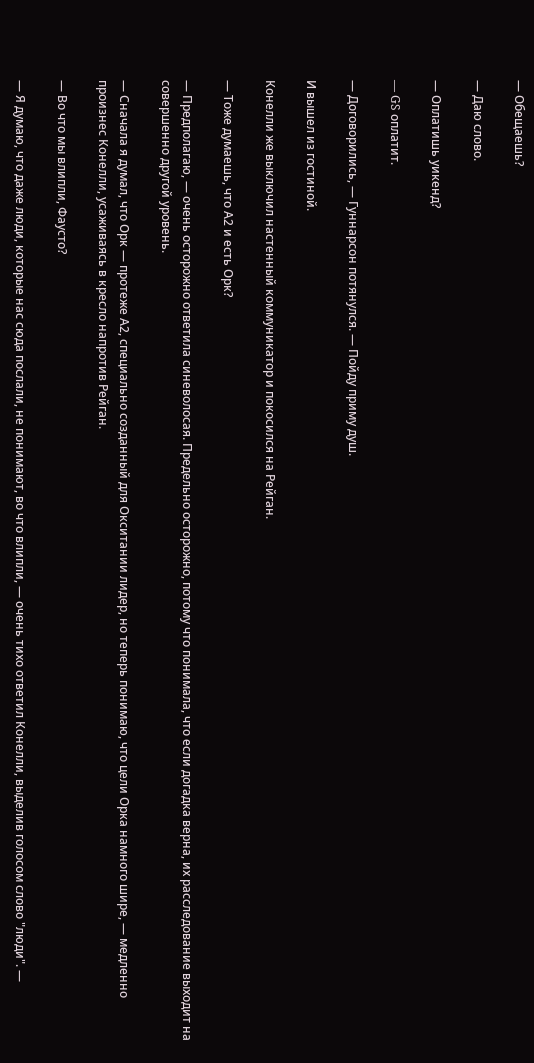— Обещаешь?

— Даю слово.

— Оплатишь уикенд?

— GS оплатит.

— Договорились, — Гуннарсон потянулся. — Пойду приму душ.

И вышел из гостиной.

Конелли же выключил настенный коммуникатор и покосился на Рейган.

— Тоже думаешь, что А2 и есть Орк?

— Предполагаю, — очень осторожно ответила синеволосая. Предельно осторожно, потому что понимала, что если догадка верна, их расследование выходит на совершенно другой уровень.

— Сначала я думал, что Орк — протеже А2, специально созданный для Окситании лидер, но теперь понимаю, что цели Орка намного шире, — медленно произнес Конелли, усаживаясь в кресло напротив Рейган.

— Во что мы влипли, Фаусто?

— Я думаю, что даже люди, которые нас сюда послали, не понимают, во что влипли, — очень тихо ответил Конелли, выделив голосом слово "люди". —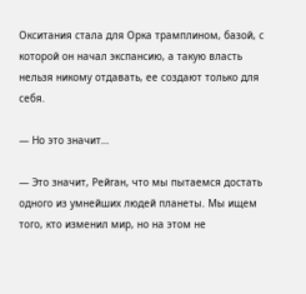Окситания стала для Орка трамплином, базой, с которой он начал экспансию, а такую власть нельзя никому отдавать, ее создают только для себя.

— Но это значит…

— Это значит, Рейган, что мы пытаемся достать одного из умнейших людей планеты. Мы ищем того, кто изменил мир, но на этом не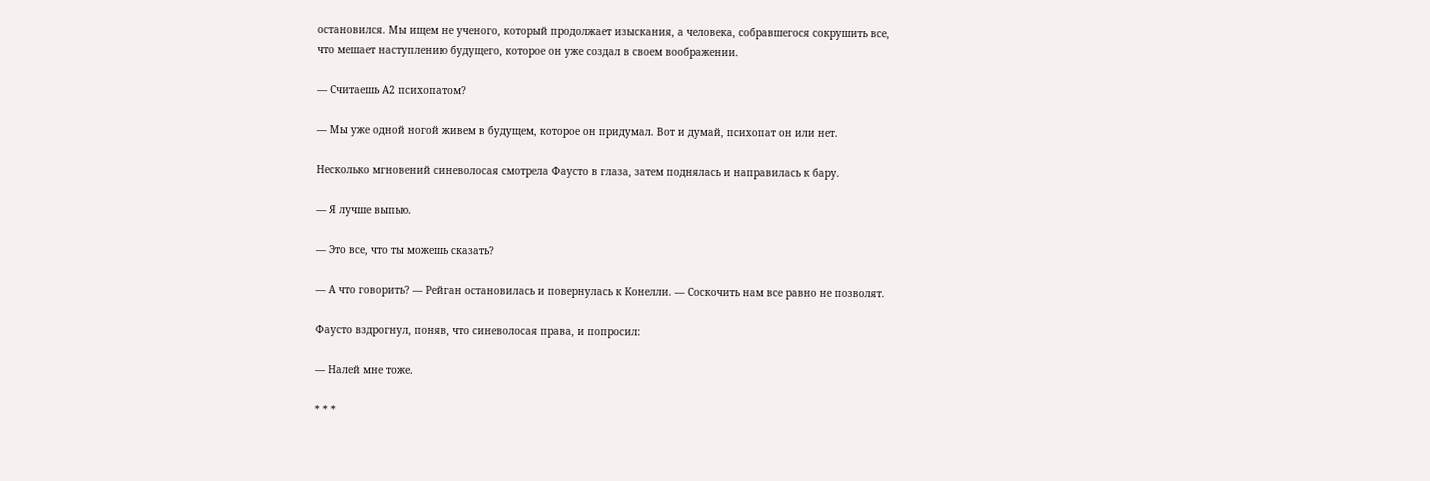остановился. Мы ищем не ученого, который продолжает изыскания, а человека, собравшегося сокрушить все, что мешает наступлению будущего, которое он уже создал в своем воображении.

— Считаешь А2 психопатом?

— Мы уже одной ногой живем в будущем, которое он придумал. Вот и думай, психопат он или нет.

Несколько мгновений синеволосая смотрела Фаусто в глаза, затем поднялась и направилась к бару.

— Я лучше выпью.

— Это все, что ты можешь сказать?

— А что говорить? — Рейган остановилась и повернулась к Конелли. — Соскочить нам все равно не позволят.

Фаусто вздрогнул, поняв, что синеволосая права, и попросил:

— Налей мне тоже.

* * *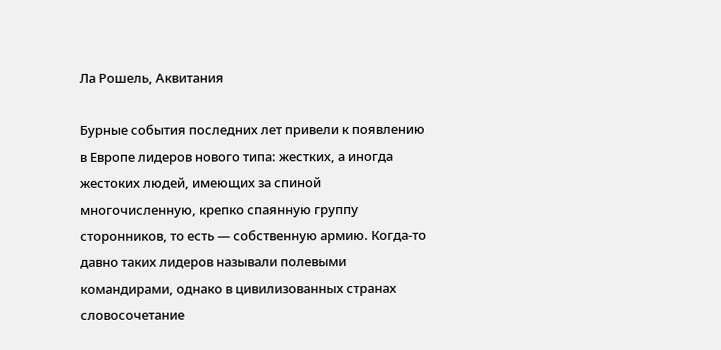Ла Рошель, Аквитания

Бурные события последних лет привели к появлению в Европе лидеров нового типа: жестких, а иногда жестоких людей, имеющих за спиной многочисленную, крепко спаянную группу сторонников, то есть — собственную армию. Когда-то давно таких лидеров называли полевыми командирами, однако в цивилизованных странах словосочетание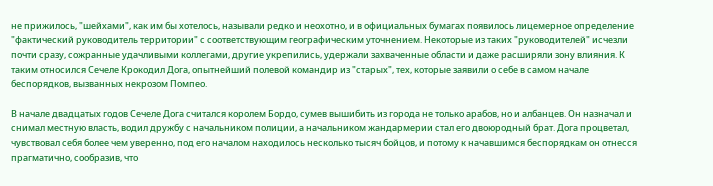не прижилось, "шейхами", как им бы хотелось, называли редко и неохотно, и в официальных бумагах появилось лицемерное определение "фактический руководитель территории" с соответствующим географическим уточнением. Некоторые из таких "руководителей" исчезли почти сразу, сожранные удачливыми коллегами, другие укрепились, удержали захваченные области и даже расширяли зону влияния. К таким относился Сечеле Крокодил Дога, опытнейший полевой командир из "старых", тех, которые заявили о себе в самом начале беспорядков, вызванных некрозом Помпео.

В начале двадцатых годов Сечеле Дога считался королем Бордо, сумев вышибить из города не только арабов, но и албанцев. Он назначал и снимал местную власть, водил дружбу с начальником полиции, а начальником жандармерии стал его двоюродный брат. Дога процветал, чувствовал себя более чем уверенно, под его началом находилось несколько тысяч бойцов, и потому к начавшимся беспорядкам он отнесся прагматично, сообразив, что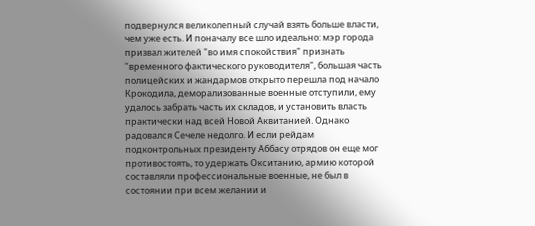подвернулся великолепный случай взять больше власти, чем уже есть. И поначалу все шло идеально: мэр города призвал жителей "во имя спокойствия" признать "временного фактического руководителя", большая часть полицейских и жандармов открыто перешла под начало Крокодила, деморализованные военные отступили, ему удалось забрать часть их складов, и установить власть практически над всей Новой Аквитанией. Однако радовался Сечеле недолго. И если рейдам подконтрольных президенту Аббасу отрядов он еще мог противостоять, то удержать Окситанию, армию которой составляли профессиональные военные, не был в состоянии при всем желании и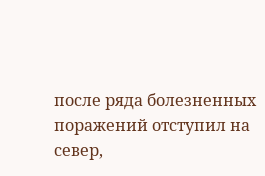после ряда болезненных поражений отступил на север,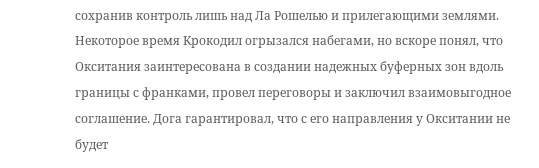сохранив контроль лишь над Ла Рошелью и прилегающими землями. Некоторое время Крокодил огрызался набегами, но вскоре понял, что Окситания заинтересована в создании надежных буферных зон вдоль границы с франками, провел переговоры и заключил взаимовыгодное соглашение. Дога гарантировал, что с его направления у Окситании не будет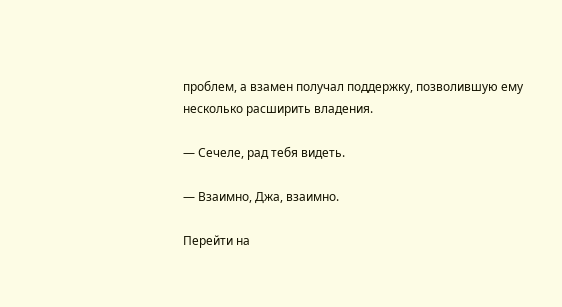проблем, а взамен получал поддержку, позволившую ему несколько расширить владения.

— Сечеле, рад тебя видеть.

— Взаимно, Джа, взаимно.

Перейти на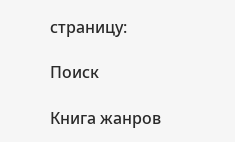страницу:

Поиск

Книга жанров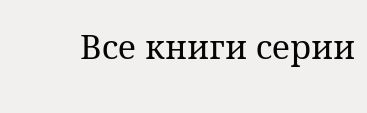Все книги серии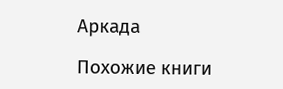Аркада

Похожие книги